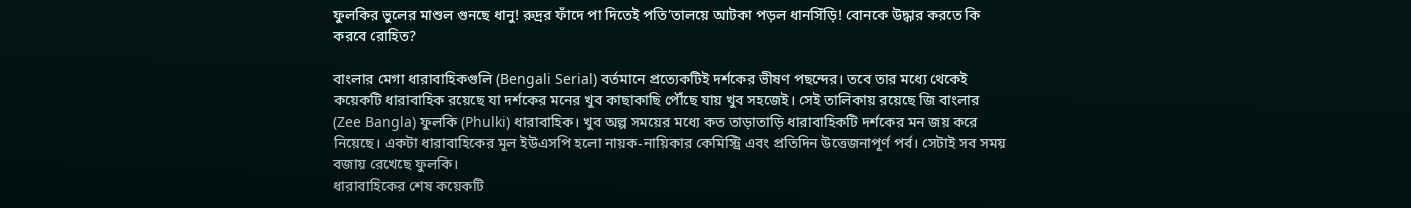ফুলকির ভুলের মাশুল গুনছে ধানু! রুদ্রর ফাঁদে পা দিতেই পতি’তালয়ে আটকা পড়ল ধানসিঁড়ি! বোনকে উদ্ধার করতে কি করবে রোহিত?

বাংলার মেগা ধারাবাহিকগুলি (Bengali Serial) বর্তমানে প্রত্যেকটিই দর্শকের ভীষণ পছন্দের। তবে তার মধ্যে থেকেই কয়েকটি ধারাবাহিক রয়েছে যা দর্শকের মনের খুব কাছাকাছি পৌঁছে যায় খুব সহজেই। সেই তালিকায় রয়েছে জি বাংলার (Zee Bangla) ফুলকি (Phulki) ধারাবাহিক। খুব অল্প সময়ের মধ্যে কত তাড়াতাড়ি ধারাবাহিকটি দর্শকের মন জয় করে নিয়েছে। একটা ধারাবাহিকের মূল ইউএসপি হলো নায়ক-নায়িকার কেমিস্ট্রি এবং প্রতিদিন উত্তেজনাপূর্ণ পর্ব। সেটাই সব সময় বজায় রেখেছে ফুলকি।
ধারাবাহিকের শেষ কয়েকটি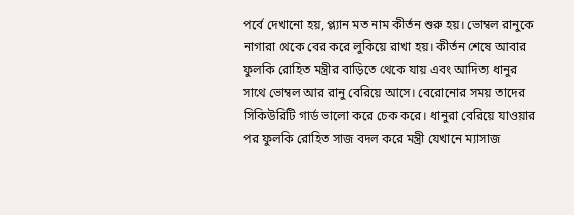পর্বে দেখানো হয়, প্ল্যান মত নাম কীর্তন শুরু হয়। ভোম্বল রানুকে নাগারা থেকে বের করে লুকিয়ে রাখা হয়। কীর্তন শেষে আবার ফুলকি রোহিত মন্ত্রীর বাড়িতে থেকে যায় এবং আদিত্য ধানুর সাথে ভোম্বল আর রানু বেরিয়ে আসে। বেরোনোর সময় তাদের সিকিউরিটি গার্ড ভালো করে চেক করে। ধানুরা বেরিয়ে যাওয়ার পর ফুলকি রোহিত সাজ বদল করে মন্ত্রী যেখানে ম্যাসাজ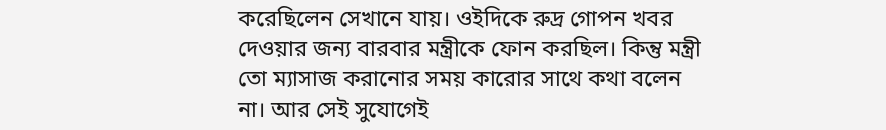করেছিলেন সেখানে যায়। ওইদিকে রুদ্র গোপন খবর দেওয়ার জন্য বারবার মন্ত্রীকে ফোন করছিল। কিন্তু মন্ত্রী তো ম্যাসাজ করানোর সময় কারোর সাথে কথা বলেন না। আর সেই সুযোগেই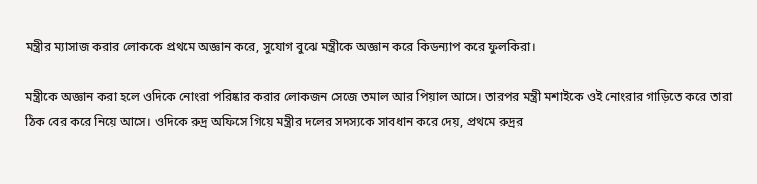মন্ত্রীর ম্যাসাজ করার লোককে প্রথমে অজ্ঞান করে, সুযোগ বুঝে মন্ত্রীকে অজ্ঞান করে কিডন্যাপ করে ফুলকিরা।

মন্ত্রীকে অজ্ঞান করা হলে ওদিকে নোংরা পরিষ্কার করার লোকজন সেজে তমাল আর পিয়াল আসে। তারপর মন্ত্রী মশাইকে ওই নোংরার গাড়িতে করে তারা ঠিক বের করে নিয়ে আসে। ওদিকে রুদ্র অফিসে গিয়ে মন্ত্রীর দলের সদস্যকে সাবধান করে দেয়, প্রথমে রুদ্রর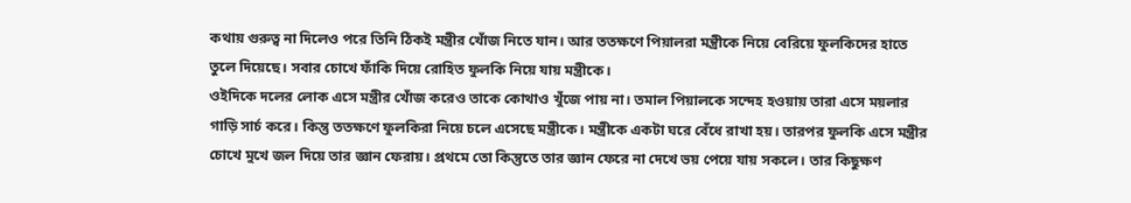কথায় গুরুত্ব না দিলেও পরে তিনি ঠিকই মন্ত্রীর খোঁজ নিতে যান। আর ততক্ষণে পিয়ালরা মন্ত্রীকে নিয়ে বেরিয়ে ফুলকিদের হাতে তুলে দিয়েছে। সবার চোখে ফাঁকি দিয়ে রোহিত ফুলকি নিয়ে যায় মন্ত্রীকে।
ওইদিকে দলের লোক এসে মন্ত্রীর খোঁজ করেও তাকে কোথাও খুঁজে পায় না। তমাল পিয়ালকে সন্দেহ হওয়ায় তারা এসে ময়লার গাড়ি সার্চ করে। কিন্তু ততক্ষণে ফুলকিরা নিয়ে চলে এসেছে মন্ত্রীকে। মন্ত্রীকে একটা ঘরে বেঁধে রাখা হয়। তারপর ফুলকি এসে মন্ত্রীর চোখে মুখে জল দিয়ে তার জ্ঞান ফেরায়। প্রথমে তো কিন্তুতে তার জ্ঞান ফেরে না দেখে ভয় পেয়ে যায় সকলে। তার কিছুক্ষণ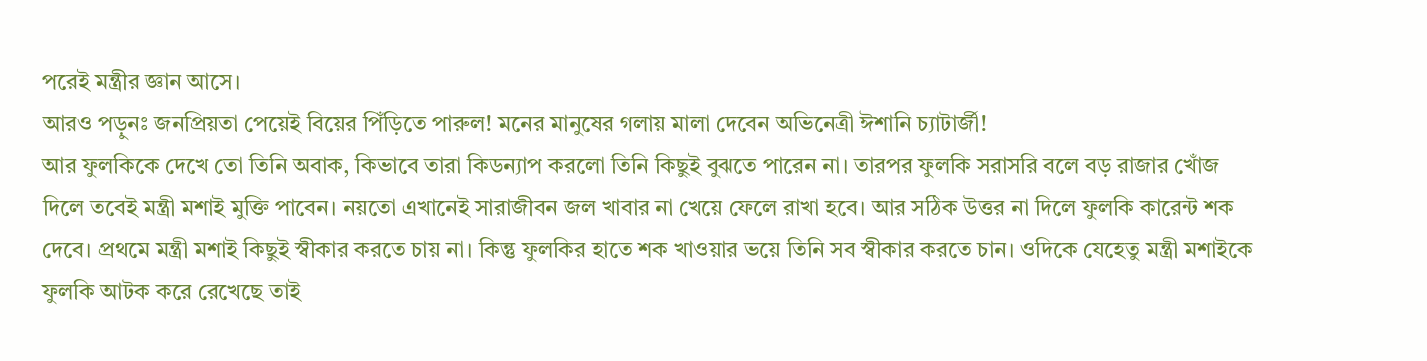পরেই মন্ত্রীর জ্ঞান আসে।
আরও পড়ুনঃ জনপ্রিয়তা পেয়েই বিয়ের পিঁড়িতে পারুল! মনের মানুষের গলায় মালা দেবেন অভিনেত্রী ঈশানি চ্যাটার্জী!
আর ফুলকিকে দেখে তো তিনি অবাক, কিভাবে তারা কিডন্যাপ করলো তিনি কিছুই বুঝতে পারেন না। তারপর ফুলকি সরাসরি বলে বড় রাজার খোঁজ দিলে তবেই মন্ত্রী মশাই মুক্তি পাবেন। নয়তো এখানেই সারাজীবন জল খাবার না খেয়ে ফেলে রাখা হবে। আর সঠিক উত্তর না দিলে ফুলকি কারেন্ট শক দেবে। প্রথমে মন্ত্রী মশাই কিছুই স্বীকার করতে চায় না। কিন্তু ফুলকির হাতে শক খাওয়ার ভয়ে তিনি সব স্বীকার করতে চান। ওদিকে যেহেতু মন্ত্রী মশাইকে ফুলকি আটক করে রেখেছে তাই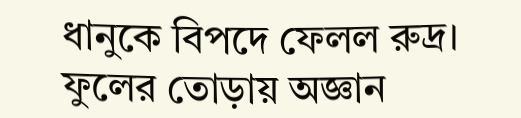ধানুকে বিপদে ফেলল রুদ্র। ফুলের তোড়ায় অজ্ঞান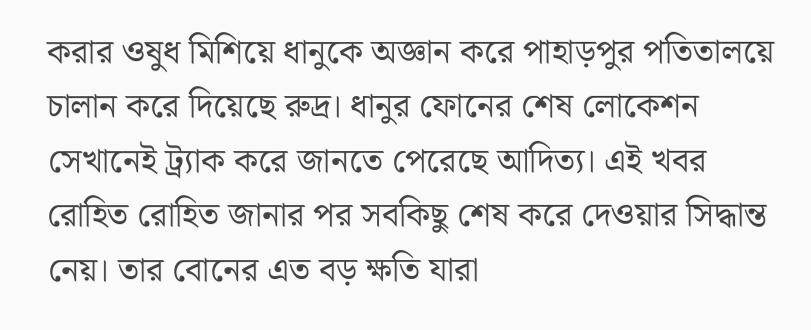করার ওষুধ মিশিয়ে ধানুকে অজ্ঞান করে পাহাড়পুর পতিতালয়ে চালান করে দিয়েছে রুদ্র। ধানুর ফোনের শেষ লোকেশন সেখানেই ট্র্যাক করে জানতে পেরেছে আদিত্য। এই খবর রোহিত রোহিত জানার পর সবকিছু শেষ করে দেওয়ার সিদ্ধান্ত নেয়। তার বোনের এত বড় ক্ষতি যারা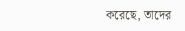করেছে, তাদের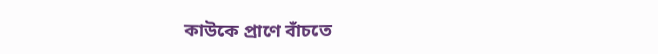কাউকে প্রাণে বাঁচতে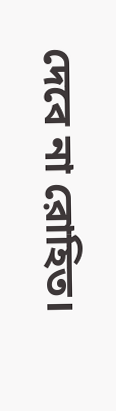দেবে না রোহিত।